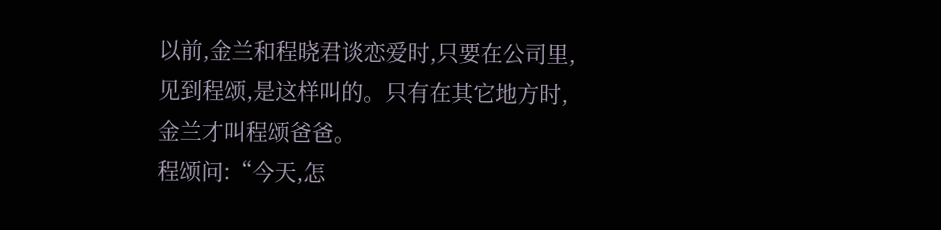以前,金兰和程晓君谈恋爱时,只要在公司里,见到程颂,是这样叫的。只有在其它地方时,金兰才叫程颂爸爸。
程颂问:“今天,怎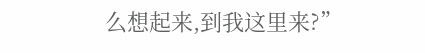么想起来,到我这里来?”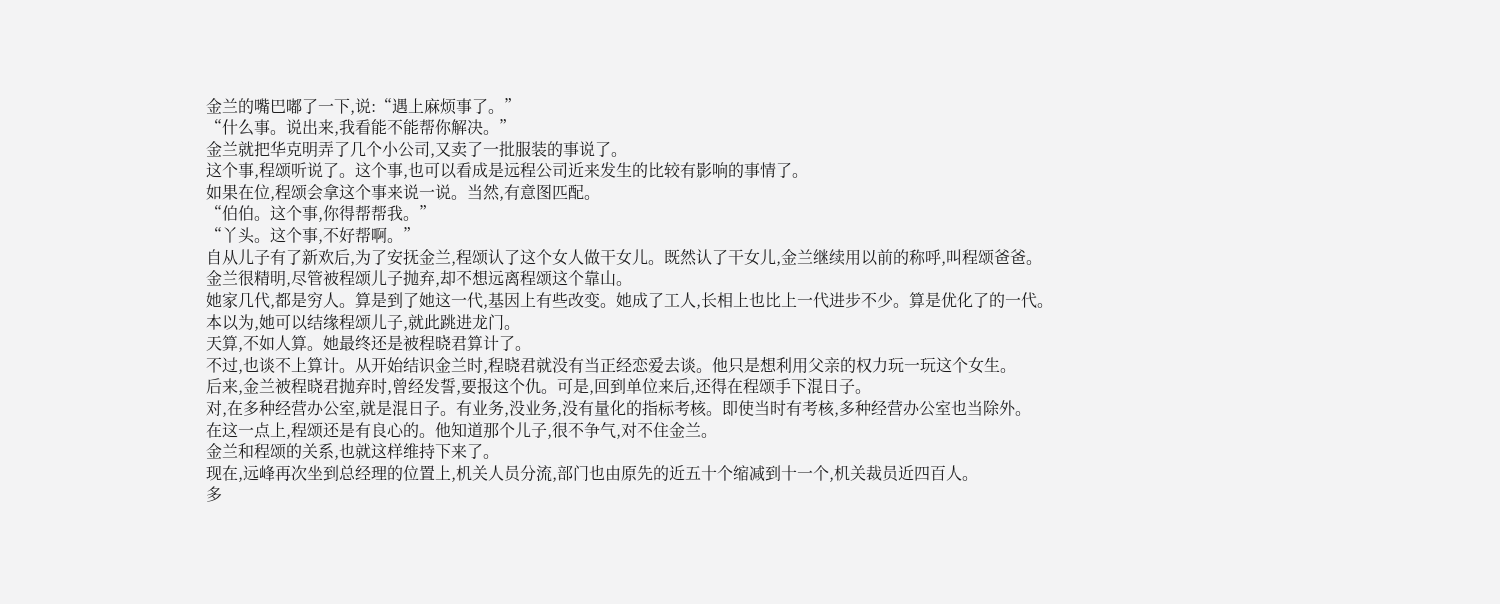金兰的嘴巴嘟了一下,说:“遇上麻烦事了。”
“什么事。说出来,我看能不能帮你解决。”
金兰就把华克明弄了几个小公司,又卖了一批服装的事说了。
这个事,程颂听说了。这个事,也可以看成是远程公司近来发生的比较有影响的事情了。
如果在位,程颂会拿这个事来说一说。当然,有意图匹配。
“伯伯。这个事,你得帮帮我。”
“丫头。这个事,不好帮啊。”
自从儿子有了新欢后,为了安抚金兰,程颂认了这个女人做干女儿。既然认了干女儿,金兰继续用以前的称呼,叫程颂爸爸。
金兰很精明,尽管被程颂儿子抛弃,却不想远离程颂这个靠山。
她家几代,都是穷人。算是到了她这一代,基因上有些改变。她成了工人,长相上也比上一代进步不少。算是优化了的一代。
本以为,她可以结缘程颂儿子,就此跳进龙门。
天算,不如人算。她最终还是被程晓君算计了。
不过,也谈不上算计。从开始结识金兰时,程晓君就没有当正经恋爱去谈。他只是想利用父亲的权力玩一玩这个女生。
后来,金兰被程晓君抛弃时,曾经发誓,要报这个仇。可是,回到单位来后,还得在程颂手下混日子。
对,在多种经营办公室,就是混日子。有业务,没业务,没有量化的指标考核。即使当时有考核,多种经营办公室也当除外。
在这一点上,程颂还是有良心的。他知道那个儿子,很不争气,对不住金兰。
金兰和程颂的关系,也就这样维持下来了。
现在,远峰再次坐到总经理的位置上,机关人员分流,部门也由原先的近五十个缩减到十一个,机关裁员近四百人。
多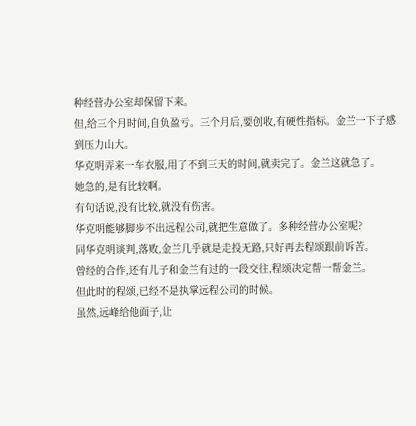种经营办公室却保留下来。
但,给三个月时间,自负盈亏。三个月后,要创收,有硬性指标。金兰一下子感到压力山大。
华克明弄来一车衣服,用了不到三天的时间,就卖完了。金兰这就急了。
她急的,是有比较啊。
有句话说,没有比较,就没有伤害。
华克明能够脚步不出远程公司,就把生意做了。多种经营办公室呢?
同华克明谈判,落败,金兰几乎就是走投无路,只好再去程颂跟前诉苦。
曾经的合作,还有儿子和金兰有过的一段交往,程颂决定帮一帮金兰。
但此时的程颂,已经不是执掌远程公司的时候。
虽然,远峰给他面子,让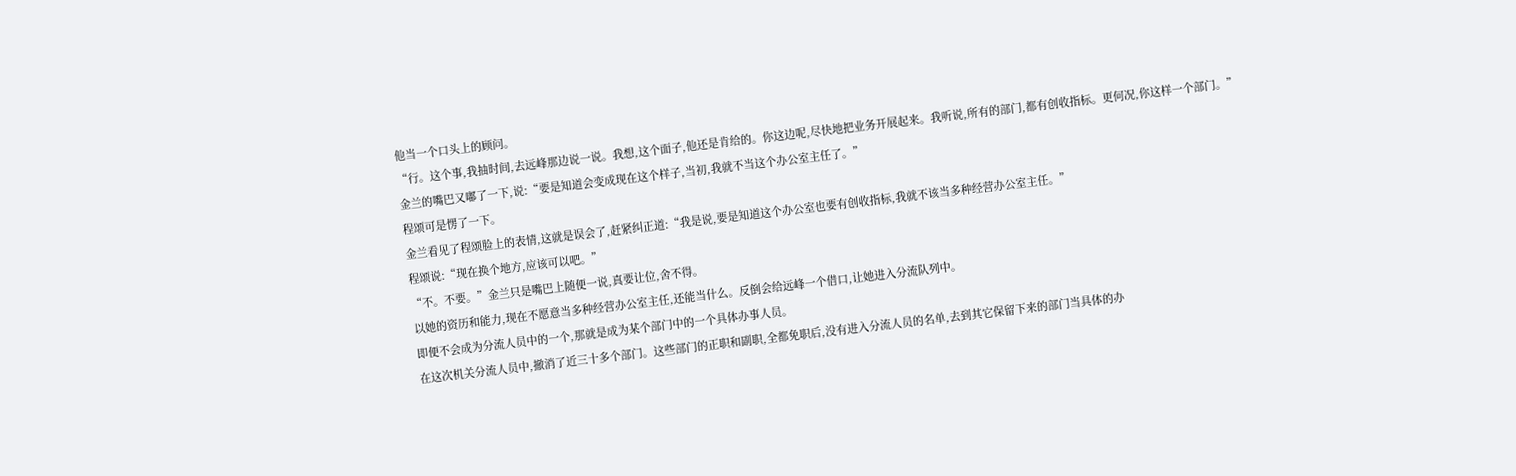他当一个口头上的顾问。
“行。这个事,我抽时间,去远峰那边说一说。我想,这个面子,他还是肯给的。你这边呢,尽快地把业务开展起来。我听说,所有的部门,都有创收指标。更何况,你这样一个部门。”
金兰的嘴巴又嘟了一下,说:“要是知道会变成现在这个样子,当初,我就不当这个办公室主任了。”
程颂可是愣了一下。
金兰看见了程颂脸上的表情,这就是误会了,赶紧纠正道:“我是说,要是知道这个办公室也要有创收指标,我就不该当多种经营办公室主任。”
程颂说:“现在换个地方,应该可以吧。”
“不。不要。”金兰只是嘴巴上随便一说,真要让位,舍不得。
以她的资历和能力,现在不愿意当多种经营办公室主任,还能当什么。反倒会给远峰一个借口,让她进入分流队列中。
即便不会成为分流人员中的一个,那就是成为某个部门中的一个具体办事人员。
在这次机关分流人员中,撤消了近三十多个部门。这些部门的正职和副职,全都免职后,没有进入分流人员的名单,去到其它保留下来的部门当具体的办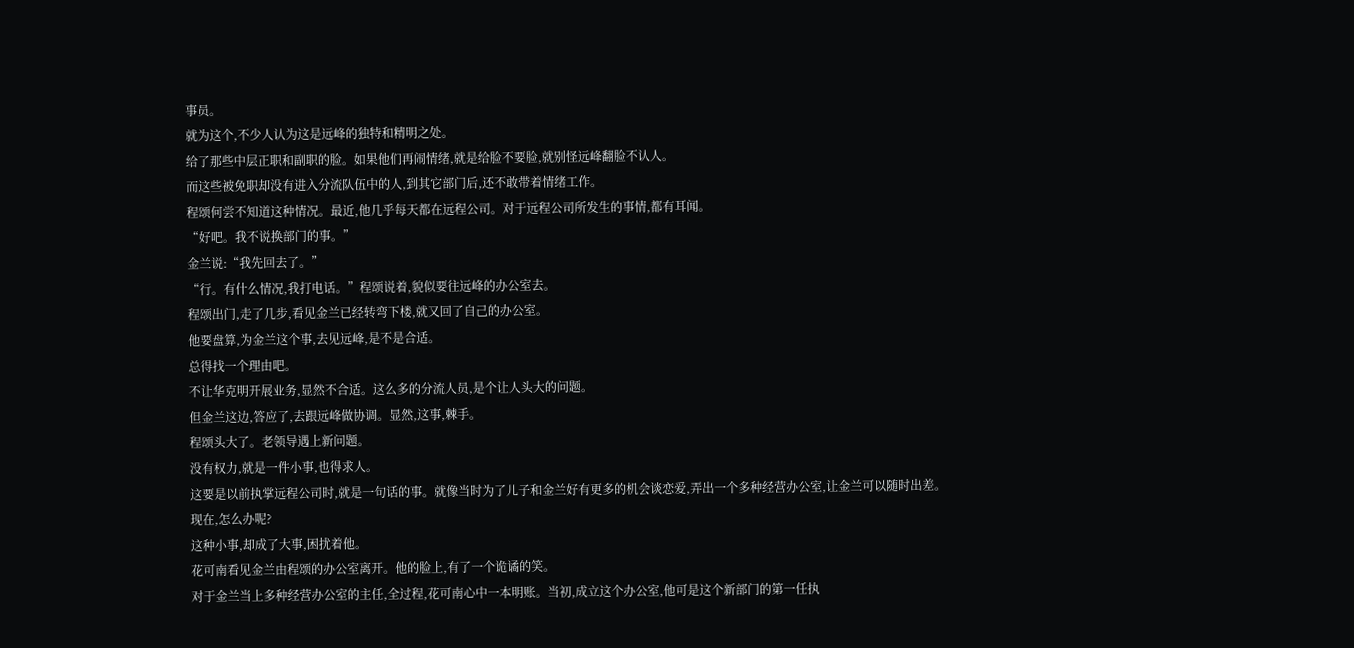事员。
就为这个,不少人认为这是远峰的独特和精明之处。
给了那些中层正职和副职的脸。如果他们再闹情绪,就是给脸不要脸,就别怪远峰翻脸不认人。
而这些被免职却没有进入分流队伍中的人,到其它部门后,还不敢带着情绪工作。
程颂何尝不知道这种情况。最近,他几乎每天都在远程公司。对于远程公司所发生的事情,都有耳闻。
“好吧。我不说换部门的事。”
金兰说:“我先回去了。”
“行。有什么情况,我打电话。”程颂说着,貌似要往远峰的办公室去。
程颂出门,走了几步,看见金兰已经转弯下楼,就又回了自己的办公室。
他要盘算,为金兰这个事,去见远峰,是不是合适。
总得找一个理由吧。
不让华克明开展业务,显然不合适。这么多的分流人员,是个让人头大的问题。
但金兰这边,答应了,去跟远峰做协调。显然,这事,棘手。
程颂头大了。老领导遇上新问题。
没有权力,就是一件小事,也得求人。
这要是以前执掌远程公司时,就是一句话的事。就像当时为了儿子和金兰好有更多的机会谈恋爱,弄出一个多种经营办公室,让金兰可以随时出差。
现在,怎么办呢?
这种小事,却成了大事,困扰着他。
花可南看见金兰由程颂的办公室离开。他的脸上,有了一个诡谲的笑。
对于金兰当上多种经营办公室的主任,全过程,花可南心中一本明账。当初,成立这个办公室,他可是这个新部门的第一任执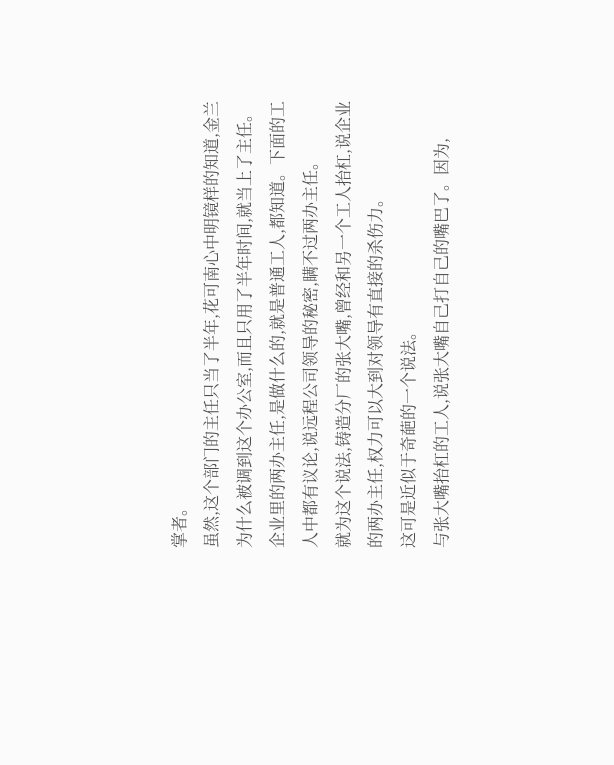掌者。
虽然,这个部门的主任只当了半年,花可南心中明镜样的知道,金兰为什么被调到这个办公室,而且只用了半年时间,就当上了主任。
企业里的两办主任,是做什么的,就是普通工人,都知道。下面的工人中都有议论,说远程公司领导的秘密,瞒不过两办主任。
就为这个说法,铸造分厂的张大嘴,曾经和另一个工人抬杠,说企业的两办主任,权力可以大到对领导有直接的杀伤力。
这可是近似于奇葩的一个说法。
与张大嘴抬杠的工人,说张大嘴自己打自己的嘴巴了。因为,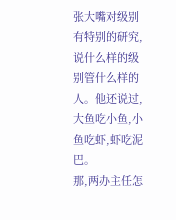张大嘴对级别有特别的研究,说什么样的级别管什么样的人。他还说过,大鱼吃小鱼,小鱼吃虾,虾吃泥巴。
那,两办主任怎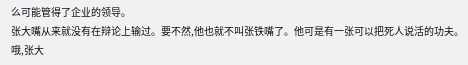么可能管得了企业的领导。
张大嘴从来就没有在辩论上输过。要不然,他也就不叫张铁嘴了。他可是有一张可以把死人说活的功夫。
哦,张大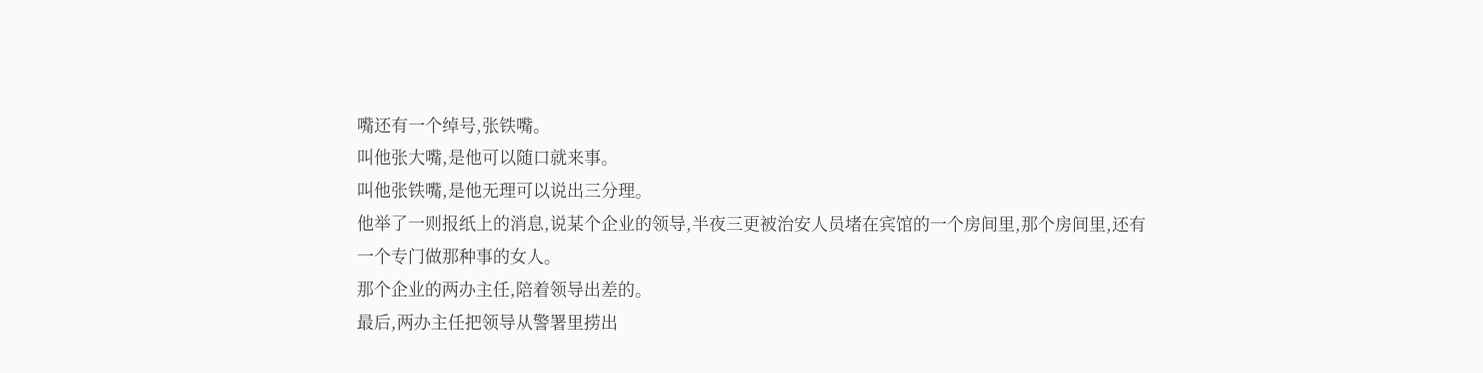嘴还有一个绰号,张铁嘴。
叫他张大嘴,是他可以随口就来事。
叫他张铁嘴,是他无理可以说出三分理。
他举了一则报纸上的消息,说某个企业的领导,半夜三更被治安人员堵在宾馆的一个房间里,那个房间里,还有一个专门做那种事的女人。
那个企业的两办主任,陪着领导出差的。
最后,两办主任把领导从警署里捞出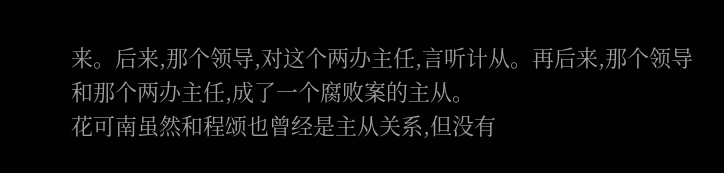来。后来,那个领导,对这个两办主任,言听计从。再后来,那个领导和那个两办主任,成了一个腐败案的主从。
花可南虽然和程颂也曾经是主从关系,但没有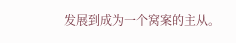发展到成为一个窝案的主从。